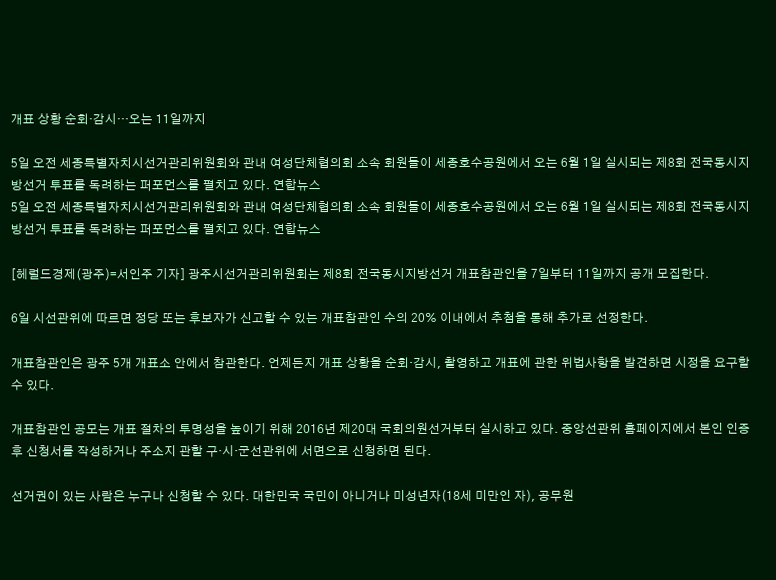개표 상황 순회·감시…오는 11일까지

5일 오전 세종특별자치시선거관리위원회와 관내 여성단체협의회 소속 회원들이 세종호수공원에서 오는 6월 1일 실시되는 제8회 전국동시지방선거 투표를 독려하는 퍼포먼스를 펼치고 있다. 연합뉴스
5일 오전 세종특별자치시선거관리위원회와 관내 여성단체협의회 소속 회원들이 세종호수공원에서 오는 6월 1일 실시되는 제8회 전국동시지방선거 투표를 독려하는 퍼포먼스를 펼치고 있다. 연합뉴스

[헤럴드경제(광주)=서인주 기자] 광주시선거관리위원회는 제8회 전국동시지방선거 개표참관인을 7일부터 11일까지 공개 모집한다.

6일 시선관위에 따르면 정당 또는 후보자가 신고할 수 있는 개표참관인 수의 20% 이내에서 추첨을 통해 추가로 선정한다.

개표참관인은 광주 5개 개표소 안에서 참관한다. 언제든지 개표 상황을 순회·감시, 촬영하고 개표에 관한 위법사항을 발견하면 시정을 요구할 수 있다.

개표참관인 공모는 개표 절차의 투명성을 높이기 위해 2016년 제20대 국회의원선거부터 실시하고 있다. 중앙선관위 홈페이지에서 본인 인증 후 신청서를 작성하거나 주소지 관할 구·시·군선관위에 서면으로 신청하면 된다.

선거권이 있는 사람은 누구나 신청할 수 있다. 대한민국 국민이 아니거나 미성년자(18세 미만인 자), 공무원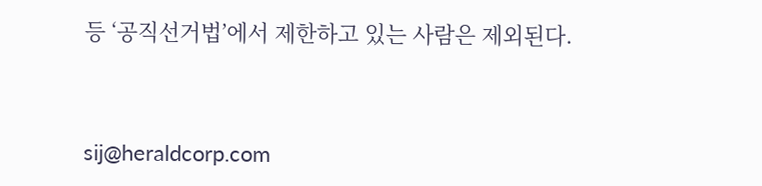등 ‘공직선거법’에서 제한하고 있는 사람은 제외된다.


sij@heraldcorp.com